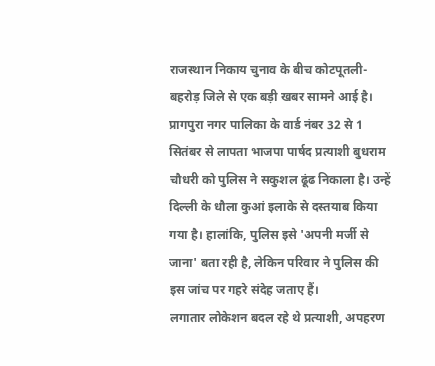राजस्थान निकाय चुनाव के बीच कोटपूतली-बहरोड़ जिले से एक बड़ी खबर सामने आई है। प्रागपुरा नगर पालिका के वार्ड नंबर 32 से 1 सितंबर से लापता भाजपा पार्षद प्रत्याशी बुधराम चौधरी को पुलिस ने सकुशल ढूंढ निकाला है। उन्हें दिल्ली के धौला कुआं इलाके से दस्तयाब किया गया है। हालांकि, पुलिस इसे 'अपनी मर्जी से जाना' बता रही है, लेकिन परिवार ने पुलिस की इस जांच पर गहरे संदेह जताए हैं।
लगातार लोकेशन बदल रहे थे प्रत्याशी, अपहरण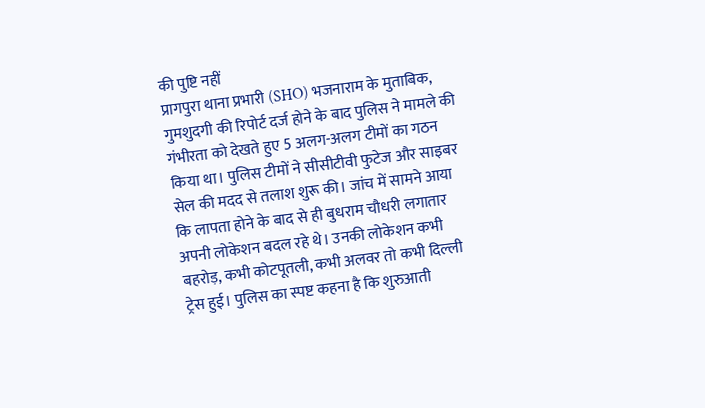की पुष्टि नहीं
प्रागपुरा थाना प्रभारी (SHO) भजनाराम के मुताबिक, गुमशुदगी की रिपोर्ट दर्ज होने के बाद पुलिस ने मामले की गंभीरता को देखते हुए 5 अलग-अलग टीमों का गठन किया था। पुलिस टीमों ने सीसीटीवी फुटेज और साइबर सेल की मदद से तलाश शुरू की। जांच में सामने आया कि लापता होने के बाद से ही बुधराम चौधरी लगातार अपनी लोकेशन बदल रहे थे। उनकी लोकेशन कभी बहरोड़, कभी कोटपूतली, कभी अलवर तो कभी दिल्ली ट्रेस हुई। पुलिस का स्पष्ट कहना है कि शुरुआती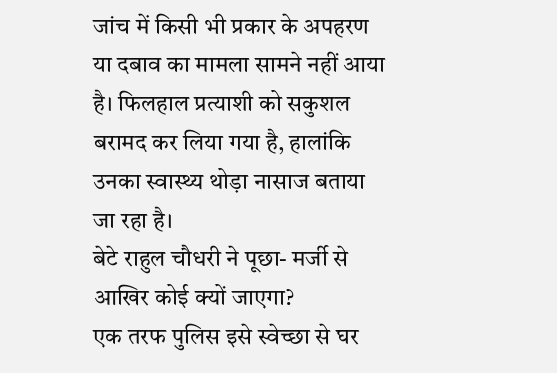जांच में किसी भी प्रकार के अपहरण या दबाव का मामला सामने नहीं आया है। फिलहाल प्रत्याशी को सकुशल बरामद कर लिया गया है, हालांकि उनका स्वास्थ्य थोड़ा नासाज बताया जा रहा है।
बेटे राहुल चौधरी ने पूछा- मर्जी से आखिर कोई क्यों जाएगा?
एक तरफ पुलिस इसे स्वेच्छा से घर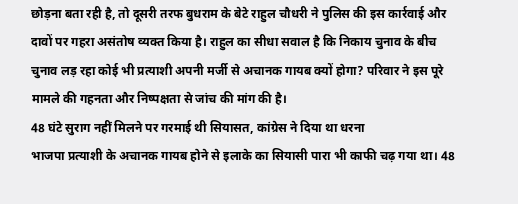छोड़ना बता रही है, तो दूसरी तरफ बुधराम के बेटे राहुल चौधरी ने पुलिस की इस कार्रवाई और दावों पर गहरा असंतोष व्यक्त किया है। राहुल का सीधा सवाल है कि निकाय चुनाव के बीच चुनाव लड़ रहा कोई भी प्रत्याशी अपनी मर्जी से अचानक गायब क्यों होगा? परिवार ने इस पूरे मामले की गहनता और निष्पक्षता से जांच की मांग की है।
48 घंटे सुराग नहीं मिलने पर गरमाई थी सियासत, कांग्रेस ने दिया था धरना
भाजपा प्रत्याशी के अचानक गायब होने से इलाके का सियासी पारा भी काफी चढ़ गया था। 48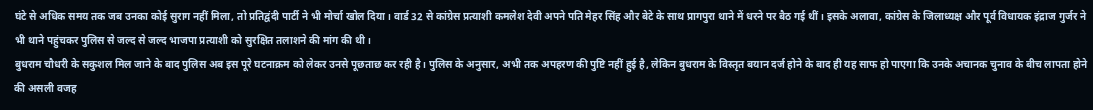घंटे से अधिक समय तक जब उनका कोई सुराग नहीं मिला, तो प्रतिद्वंदी पार्टी ने भी मोर्चा खोल दिया। वार्ड 32 से कांग्रेस प्रत्याशी कमलेश देवी अपने पति मेहर सिंह और बेटे के साथ प्रागपुरा थाने में धरने पर बैठ गई थीं। इसके अलावा, कांग्रेस के जिलाध्यक्ष और पूर्व विधायक इंद्राज गुर्जर ने भी थाने पहुंचकर पुलिस से जल्द से जल्द भाजपा प्रत्याशी को सुरक्षित तलाशने की मांग की थी।
बुधराम चौधरी के सकुशल मिल जाने के बाद पुलिस अब इस पूरे घटनाक्रम को लेकर उनसे पूछताछ कर रही है। पुलिस के अनुसार, अभी तक अपहरण की पुष्टि नहीं हुई है, लेकिन बुधराम के विस्तृत बयान दर्ज होने के बाद ही यह साफ हो पाएगा कि उनके अचानक चुनाव के बीच लापता होने की असली वजह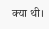क्या थी।